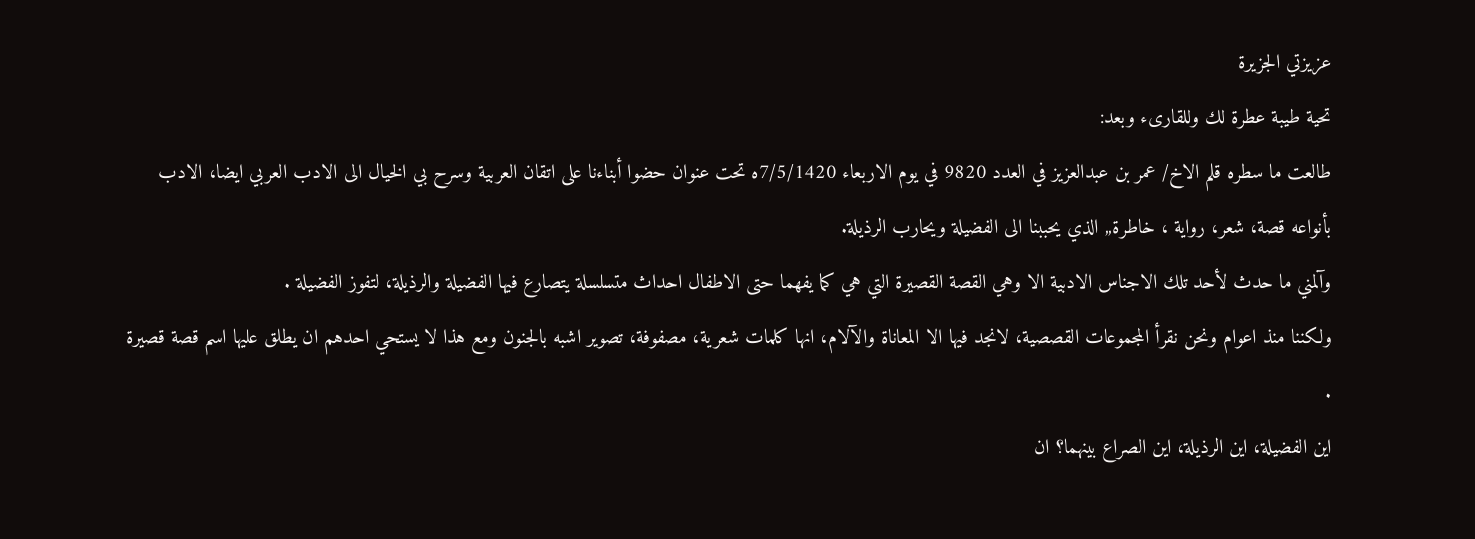عزيزتي الجزيرة
تحية طيبة عطرة لك وللقارىء وبعد:
طالعت ما سطره قلم الاخ/ عمر بن عبدالعزيز في العدد 9820 في يوم الاربعاء 7/5/1420ه تحت عنوان حضوا أبناءنا على اتقان العربية وسرح بي الخيال الى الادب العربي ايضا، الادب بأنواعه قصة، شعر، رواية ، خاطرة,, الذي يحببنا الى الفضيلة ويحارب الرذيلة.
وآلمني ما حدث لأحد تلك الاجناس الادبية الا وهي القصة القصيرة التي هي كما يفهما حتى الاطفال احداث متسلسلة يتصارع فيها الفضيلة والرذيلة، لتفوز الفضيلة .
ولكننا منذ اعوام ونحن نقرأ المجموعات القصصية، لانجد فيها الا المعاناة والآلام، انها كلمات شعرية، مصفوفة، تصوير اشبه بالجنون ومع هذا لا يستحي احدهم ان يطلق عليها اسم قصة قصيرة .
اين الفضيلة، اين الرذيلة، اين الصراع بينهما؟ ان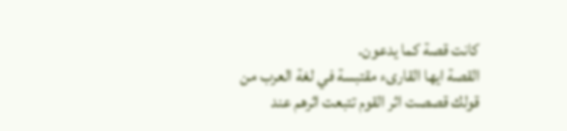كانت قصة كما يدعون.
القصة ايها القارىء مقتبسة في لغة العرب من قولك قصصت اثر القوم تتبعت اثرهم عند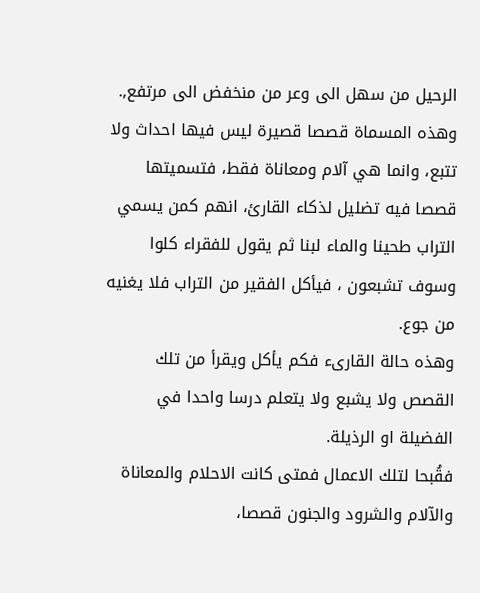الرحيل من سهل الى وعر من منخفض الى مرتفع,.
وهذه المسماة قصصا قصيرة ليس فيها احداث ولا تتبع، وانما هي آلام ومعاناة فقط، فتسميتها قصصا فيه تضليل لذكاء القارئ، انهم كمن يسمي التراب طحينا والماء لبنا ثم يقول للفقراء كلوا وسوف تشبعون ، فيأكل الفقير من التراب فلا يغنيه من جوع.
وهذه حالة القارىء فكم يأكل ويقرأ من تلك القصص ولا يشبع ولا يتعلم درسا واحدا في الفضيلة او الرذيلة.
فقُبحا لتلك الاعمال فمتى كانت الاحلام والمعاناة والآلام والشرود والجنون قصصا،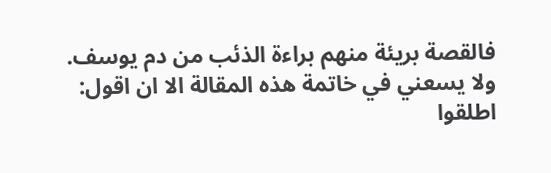فالقصة بريئة منهم براءة الذئب من دم يوسف.
ولا يسعني في خاتمة هذه المقالة الا ان اقول:
اطلقوا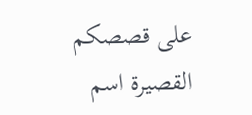على قصصكم القصيرة اسم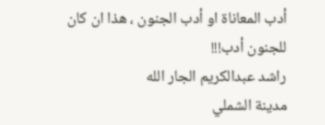أدب المعاناة او أدب الجنون ، هذا ان كان للجنون أدب!!!
راشد عبدالكريم الجار الله
مدينة الشملي